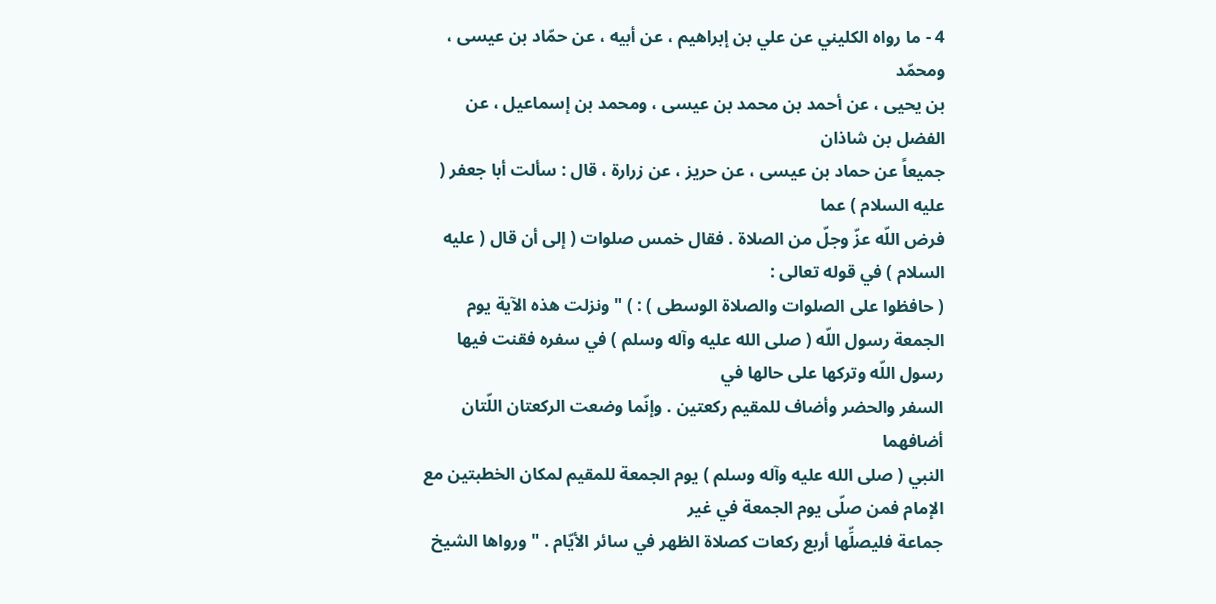4 - ما رواه الكليني عن علي بن إبراهيم ، عن أبيه ، عن حمّاد بن عيسى ، ومحمّد
بن يحيى ، عن أحمد بن محمد بن عيسى ، ومحمد بن إسماعيل ، عن الفضل بن شاذان
جميعاً عن حماد بن عيسى ، عن حريز ، عن زرارة ، قال : سألت أبا جعفر ( عليه السلام ) عما
فرض اللّه عزّ وجلّ من الصلاة . فقال خمس صلوات ( إلى أن قال ( عليه السلام ) في قوله تعالى :
( حافظوا على الصلوات والصلاة الوسطى ) : ) " ونزلت هذه الآية يوم
الجمعة رسول اللّه ( صلى الله عليه وآله وسلم ) في سفره فقنت فيها رسول اللّه وتركها على حالها في
السفر والحضر وأضاف للمقيم ركعتين . وإنّما وضعت الركعتان اللّتان أضافهما
النبي ( صلى الله عليه وآله وسلم ) يوم الجمعة للمقيم لمكان الخطبتين مع الإمام فمن صلّى يوم الجمعة في غير
جماعة فليصلِّها أربع ركعات كصلاة الظهر في سائر الأيّام . " ورواها الشيخ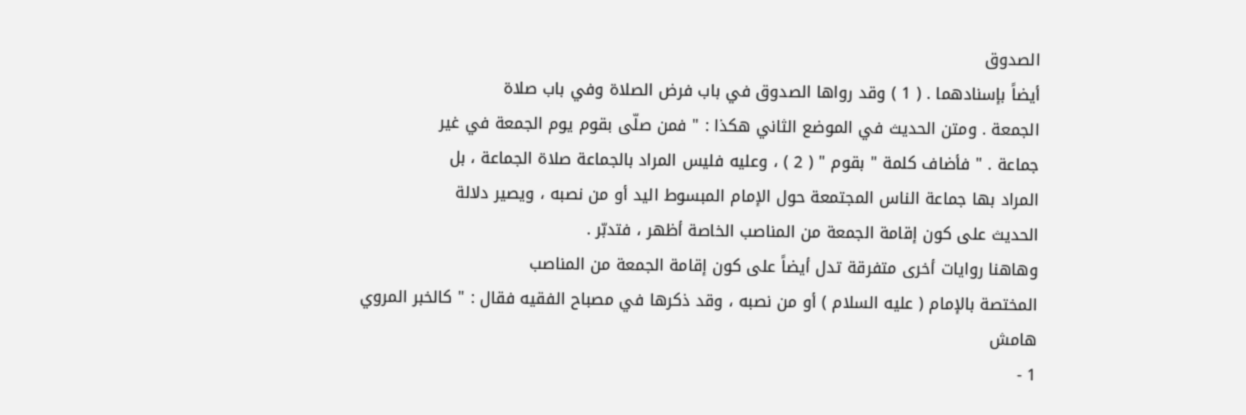الصدوق
أيضاً بإسنادهما . ( 1 ) وقد رواها الصدوق في باب فرض الصلاة وفي باب صلاة
الجمعة . ومتن الحديث في الموضع الثاني هكذا : " فمن صلّى بقوم يوم الجمعة في غير
جماعة . " فأضاف كلمة " بقوم " ( 2 ) ، وعليه فليس المراد بالجماعة صلاة الجماعة ، بل
المراد بها جماعة الناس المجتمعة حول الإمام المبسوط اليد أو من نصبه ، ويصير دلالة
الحديث على كون إقامة الجمعة من المناصب الخاصة أظهر ، فتدبّر .
وهاهنا روايات أخرى متفرقة تدل أيضاً على كون إقامة الجمعة من المناصب
المختصة بالإمام ( عليه السلام ) أو من نصبه ، وقد ذكرها في مصباح الفقيه فقال : " كالخبر المروي
هامش
1 -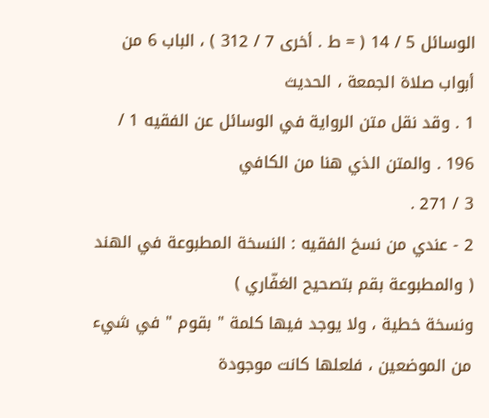الوسائل 5 / 14 ( = ط . أخرى 7 / 312 ) ، الباب 6 من أبواب صلاة الجمعة ، الحديث
1 . وقد نقل متن الرواية في الوسائل عن الفقيه 1 / 196 . والمتن الذي هنا من الكافي
3 / 271 .
2 - عندي من نسخ الفقيه : النسخة المطبوعة في الهند ( والمطبوعة بقم بتصحيح الغفّاري )
ونسخة خطية ، ولا يوجد فيها كلمة " بقوم " في شيء من الموضعين ، فلعلها كانت موجودة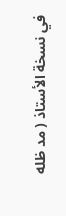في نسخة الأستاذ ( مد ظله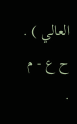العالي ) . ح ع - م .